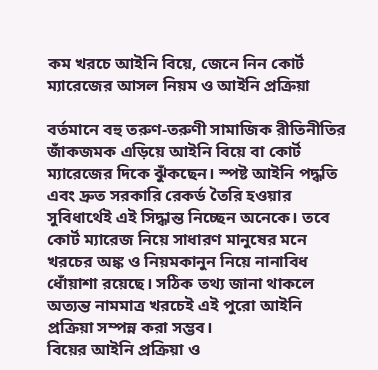কম খরচে আইনি বিয়ে, জেনে নিন কোর্ট ম্যারেজের আসল নিয়ম ও আইনি প্রক্রিয়া

বর্তমানে বহু তরুণ-তরুণী সামাজিক রীতিনীতির জাঁকজমক এড়িয়ে আইনি বিয়ে বা কোর্ট ম্যারেজের দিকে ঝুঁকছেন। স্পষ্ট আইনি পদ্ধতি এবং দ্রুত সরকারি রেকর্ড তৈরি হওয়ার সুবিধার্থেই এই সিদ্ধান্ত নিচ্ছেন অনেকে। তবে কোর্ট ম্যারেজ নিয়ে সাধারণ মানুষের মনে খরচের অঙ্ক ও নিয়মকানুন নিয়ে নানাবিধ ধোঁয়াশা রয়েছে। সঠিক তথ্য জানা থাকলে অত্যন্ত নামমাত্র খরচেই এই পুরো আইনি প্রক্রিয়া সম্পন্ন করা সম্ভব।
বিয়ের আইনি প্রক্রিয়া ও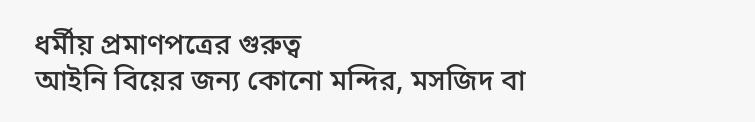ধর্মীয় প্রমাণপত্রের গুরুত্ব
আইনি বিয়ের জন্য কোনো মন্দির, মসজিদ বা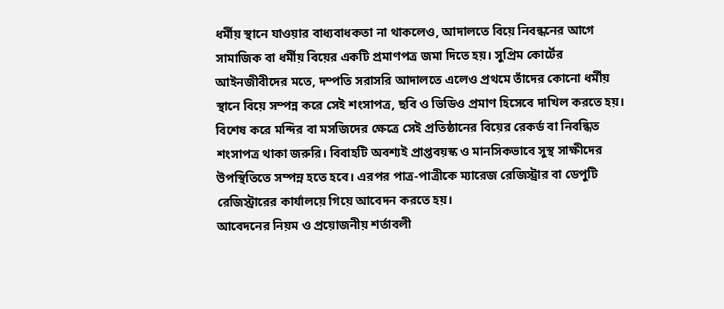ধর্মীয় স্থানে যাওয়ার বাধ্যবাধকতা না থাকলেও, আদালতে বিয়ে নিবন্ধনের আগে সামাজিক বা ধর্মীয় বিয়ের একটি প্রমাণপত্র জমা দিতে হয়। সুপ্রিম কোর্টের আইনজীবীদের মতে, দম্পতি সরাসরি আদালতে এলেও প্রথমে তাঁদের কোনো ধর্মীয় স্থানে বিয়ে সম্পন্ন করে সেই শংসাপত্র, ছবি ও ভিডিও প্রমাণ হিসেবে দাখিল করতে হয়। বিশেষ করে মন্দির বা মসজিদের ক্ষেত্রে সেই প্রতিষ্ঠানের বিয়ের রেকর্ড বা নিবন্ধিত শংসাপত্র থাকা জরুরি। বিবাহটি অবশ্যই প্রাপ্তবয়স্ক ও মানসিকভাবে সুস্থ সাক্ষীদের উপস্থিতিতে সম্পন্ন হতে হবে। এরপর পাত্র-পাত্রীকে ম্যারেজ রেজিস্ট্রার বা ডেপুটি রেজিস্ট্রারের কার্যালয়ে গিয়ে আবেদন করতে হয়।
আবেদনের নিয়ম ও প্রয়োজনীয় শর্তাবলী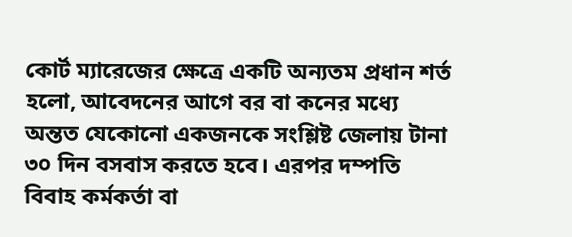কোর্ট ম্যারেজের ক্ষেত্রে একটি অন্যতম প্রধান শর্ত হলো, আবেদনের আগে বর বা কনের মধ্যে অন্তত যেকোনো একজনকে সংশ্লিষ্ট জেলায় টানা ৩০ দিন বসবাস করতে হবে। এরপর দম্পতি বিবাহ কর্মকর্তা বা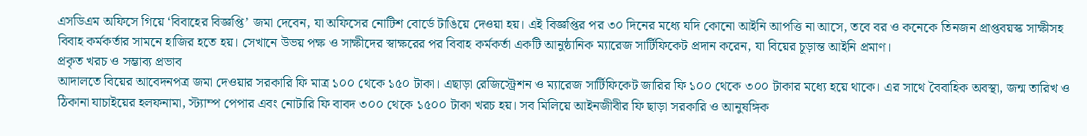এসডিএম অফিসে গিয়ে ‘বিবাহের বিজ্ঞপ্তি’ জমা দেবেন, যা অফিসের নোটিশ বোর্ডে টাঙিয়ে দেওয়া হয়। এই বিজ্ঞপ্তির পর ৩০ দিনের মধ্যে যদি কোনো আইনি আপত্তি না আসে, তবে বর ও কনেকে তিনজন প্রাপ্তবয়স্ক সাক্ষীসহ বিবাহ কর্মকর্তার সামনে হাজির হতে হয়। সেখানে উভয় পক্ষ ও সাক্ষীদের স্বাক্ষরের পর বিবাহ কর্মকর্তা একটি আনুষ্ঠানিক ম্যারেজ সার্টিফিকেট প্রদান করেন, যা বিয়ের চূড়ান্ত আইনি প্রমাণ।
প্রকৃত খরচ ও সম্ভাব্য প্রভাব
আদালতে বিয়ের আবেদনপত্র জমা দেওয়ার সরকারি ফি মাত্র ১০০ থেকে ১৫০ টাকা। এছাড়া রেজিস্ট্রেশন ও ম্যারেজ সার্টিফিকেট জারির ফি ১০০ থেকে ৩০০ টাকার মধ্যে হয়ে থাকে। এর সাথে বৈবাহিক অবস্থা, জন্ম তারিখ ও ঠিকানা যাচাইয়ের হলফনামা, স্ট্যাম্প পেপার এবং নোটারি ফি বাবদ ৩০০ থেকে ১৫০০ টাকা খরচ হয়। সব মিলিয়ে আইনজীবীর ফি ছাড়া সরকারি ও আনুষঙ্গিক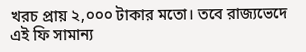খরচ প্রায় ২,০০০ টাকার মতো। তবে রাজ্যভেদে এই ফি সামান্য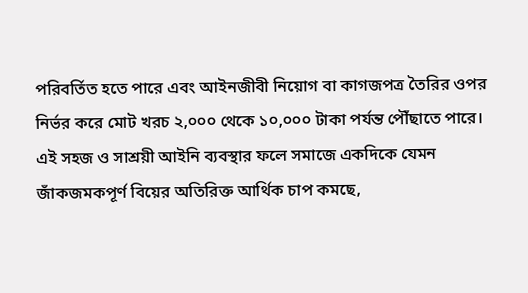পরিবর্তিত হতে পারে এবং আইনজীবী নিয়োগ বা কাগজপত্র তৈরির ওপর নির্ভর করে মোট খরচ ২,০০০ থেকে ১০,০০০ টাকা পর্যন্ত পৌঁছাতে পারে।
এই সহজ ও সাশ্রয়ী আইনি ব্যবস্থার ফলে সমাজে একদিকে যেমন জাঁকজমকপূর্ণ বিয়ের অতিরিক্ত আর্থিক চাপ কমছে,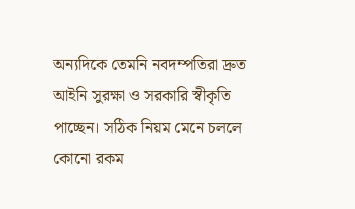অন্যদিকে তেমনি নবদম্পতিরা দ্রুত আইনি সুরক্ষা ও সরকারি স্বীকৃতি পাচ্ছেন। সঠিক নিয়ম মেনে চললে কোনো রকম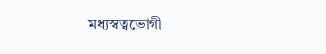মধ্যস্বত্বভোগী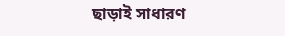ছাড়াই সাধারণ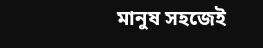মানুষ সহজেই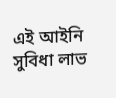এই আইনি সুবিধা লাভ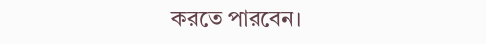করতে পারবেন।